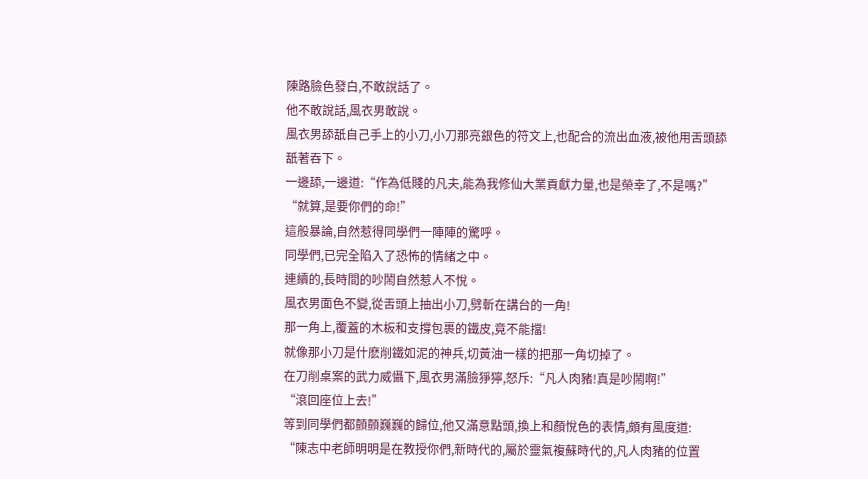陳路臉色發白,不敢說話了。
他不敢說話,風衣男敢說。
風衣男舔舐自己手上的小刀,小刀那亮銀色的符文上,也配合的流出血液,被他用舌頭舔舐著吞下。
一邊舔,一邊道:“作為低賤的凡夫,能為我修仙大業貢獻力量,也是榮幸了,不是嗎?”
“就算,是要你們的命!”
這般暴論,自然惹得同學們一陣陣的驚呼。
同學們,已完全陷入了恐怖的情緒之中。
連續的,長時間的吵鬧自然惹人不悅。
風衣男面色不變,從舌頭上抽出小刀,劈斬在講台的一角!
那一角上,覆蓋的木板和支撐包裹的鐵皮,竟不能擋!
就像那小刀是什麽削鐵如泥的神兵,切黃油一樣的把那一角切掉了。
在刀削桌案的武力威懾下,風衣男滿臉猙獰,怒斥:“凡人肉豬!真是吵鬧啊!”
“滾回座位上去!”
等到同學們都顫顫巍巍的歸位,他又滿意點頭,換上和顏悅色的表情,頗有風度道:
“陳志中老師明明是在教授你們,新時代的,屬於靈氣複蘇時代的,凡人肉豬的位置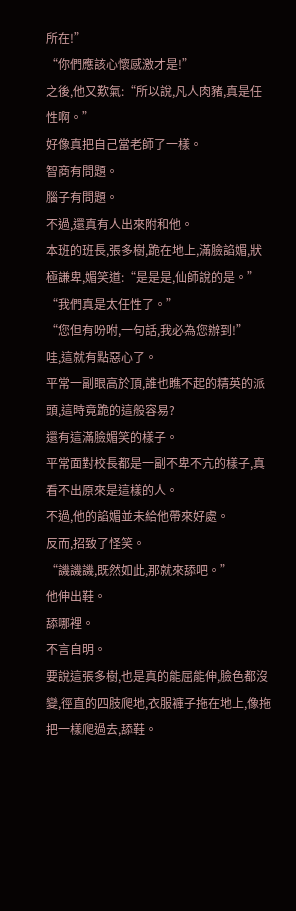所在!”
“你們應該心懷感激才是!”
之後,他又歎氣:“所以說,凡人肉豬,真是任性啊。”
好像真把自己當老師了一樣。
智商有問題。
腦子有問題。
不過,還真有人出來附和他。
本班的班長,張多樹,跪在地上,滿臉諂媚,狀極謙卑,媚笑道:“是是是,仙師說的是。”
“我們真是太任性了。”
“您但有吩咐,一句話,我必為您辦到!”
哇,這就有點惡心了。
平常一副眼高於頂,誰也瞧不起的精英的派頭,這時竟跪的這般容易?
還有這滿臉媚笑的樣子。
平常面對校長都是一副不卑不亢的樣子,真看不出原來是這樣的人。
不過,他的諂媚並未給他帶來好處。
反而,招致了怪笑。
“譏譏譏,既然如此,那就來舔吧。”
他伸出鞋。
舔哪裡。
不言自明。
要說這張多樹,也是真的能屈能伸,臉色都沒變,徑直的四肢爬地,衣服褲子拖在地上,像拖把一樣爬過去,舔鞋。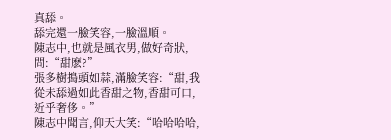真舔。
舔完還一臉笑容,一臉溫順。
陳志中,也就是風衣男,做好奇狀,問:“甜麽?”
張多樹搗頭如蒜,滿臉笑容:“甜,我從未舔過如此香甜之物,香甜可口,近乎奢侈。”
陳志中聞言,仰天大笑:“哈哈哈哈,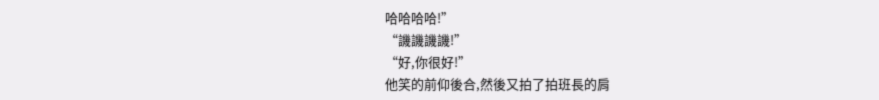哈哈哈哈!”
“譏譏譏譏!”
“好,你很好!”
他笑的前仰後合,然後又拍了拍班長的肩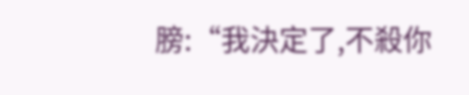膀:“我決定了,不殺你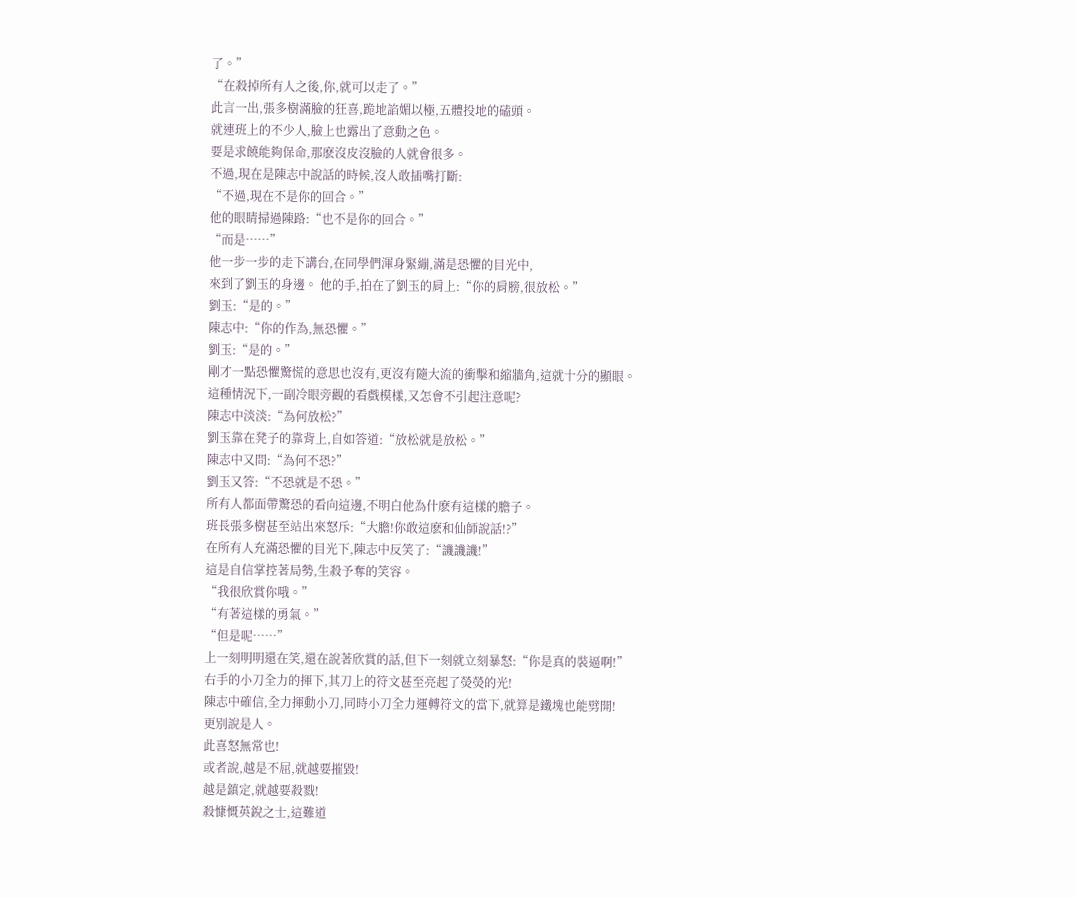了。”
“在殺掉所有人之後,你,就可以走了。”
此言一出,張多樹滿臉的狂喜,跪地諂媚以極,五體投地的磕頭。
就連班上的不少人,臉上也露出了意動之色。
要是求饒能夠保命,那麽沒皮沒臉的人就會很多。
不過,現在是陳志中說話的時候,沒人敢插嘴打斷:
“不過,現在不是你的回合。”
他的眼睛掃過陳路:“也不是你的回合。”
“而是……”
他一步一步的走下講台,在同學們渾身緊繃,滿是恐懼的目光中,
來到了劉玉的身邊。 他的手,拍在了劉玉的肩上:“你的肩膀,很放松。”
劉玉:“是的。”
陳志中:“你的作為,無恐懼。”
劉玉:“是的。”
剛才一點恐懼驚慌的意思也沒有,更沒有隨大流的衝擊和縮牆角,這就十分的顯眼。
這種情況下,一副冷眼旁觀的看戲模樣,又怎會不引起注意呢?
陳志中淡淡:“為何放松?”
劉玉靠在凳子的靠背上,自如答道:“放松就是放松。”
陳志中又問:“為何不恐?”
劉玉又答:“不恐就是不恐。”
所有人都面帶驚恐的看向這邊,不明白他為什麽有這樣的膽子。
班長張多樹甚至站出來怒斥:“大膽!你敢這麽和仙師說話!?”
在所有人充滿恐懼的目光下,陳志中反笑了:“譏譏譏!”
這是自信掌控著局勢,生殺予奪的笑容。
“我很欣賞你哦。”
“有著這樣的勇氣。”
“但是呢……”
上一刻明明還在笑,還在說著欣賞的話,但下一刻就立刻暴怒:“你是真的裝逼啊!”
右手的小刀全力的揮下,其刀上的符文甚至亮起了熒熒的光!
陳志中確信,全力揮動小刀,同時小刀全力運轉符文的當下,就算是鐵塊也能劈開!
更別說是人。
此喜怒無常也!
或者說,越是不屈,就越要摧毀!
越是鎮定,就越要殺戮!
殺慷慨英銳之士,這難道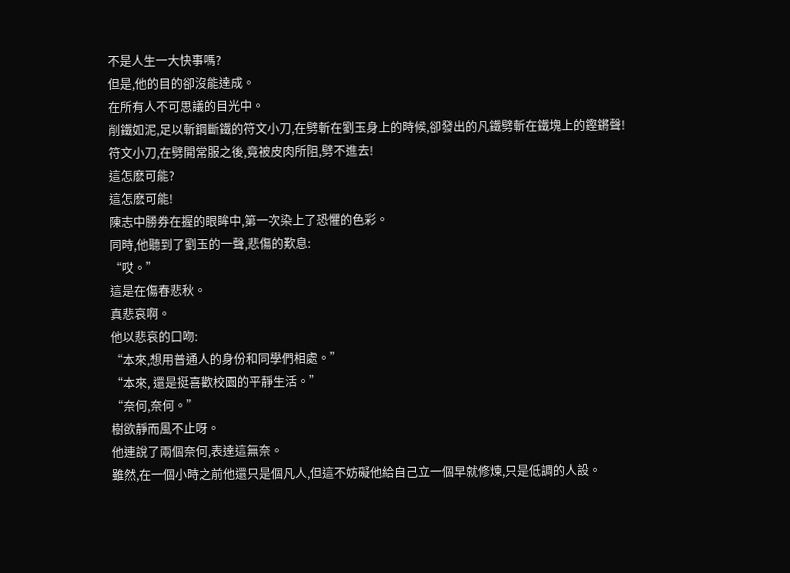不是人生一大快事嗎?
但是,他的目的卻沒能達成。
在所有人不可思議的目光中。
削鐵如泥,足以斬鋼斷鐵的符文小刀,在劈斬在劉玉身上的時候,卻發出的凡鐵劈斬在鐵塊上的鏗鏘聲!
符文小刀,在劈開常服之後,竟被皮肉所阻,劈不進去!
這怎麽可能?
這怎麽可能!
陳志中勝券在握的眼眸中,第一次染上了恐懼的色彩。
同時,他聽到了劉玉的一聲,悲傷的歎息:
“哎。”
這是在傷春悲秋。
真悲哀啊。
他以悲哀的口吻:
“本來,想用普通人的身份和同學們相處。”
“本來, 還是挺喜歡校園的平靜生活。”
“奈何,奈何。”
樹欲靜而風不止呀。
他連說了兩個奈何,表達這無奈。
雖然,在一個小時之前他還只是個凡人,但這不妨礙他給自己立一個早就修煉,只是低調的人設。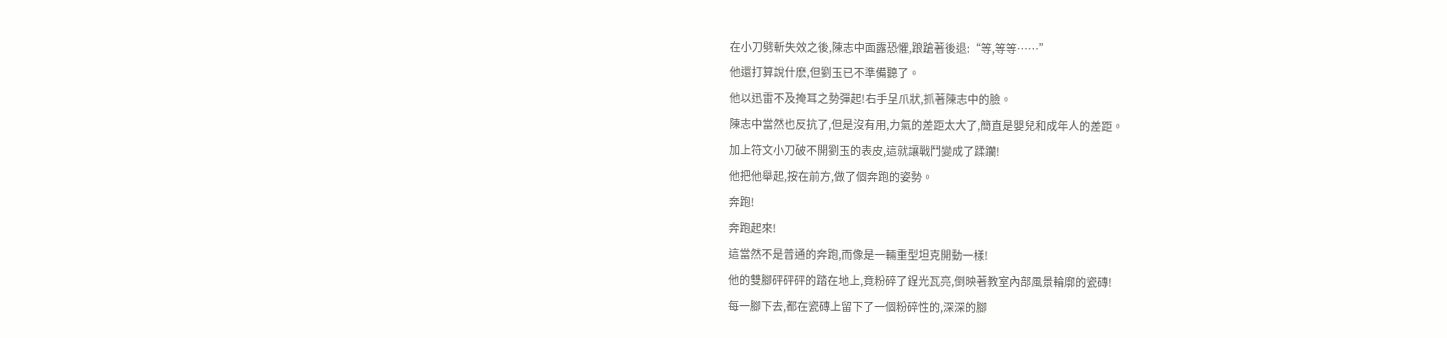在小刀劈斬失效之後,陳志中面露恐懼,踉蹌著後退:“等,等等……”
他還打算說什麽,但劉玉已不準備聽了。
他以迅雷不及掩耳之勢彈起!右手呈爪狀,抓著陳志中的臉。
陳志中當然也反抗了,但是沒有用,力氣的差距太大了,簡直是嬰兒和成年人的差距。
加上符文小刀破不開劉玉的表皮,這就讓戰鬥變成了蹂躪!
他把他舉起,按在前方,做了個奔跑的姿勢。
奔跑!
奔跑起來!
這當然不是普通的奔跑,而像是一輛重型坦克開動一樣!
他的雙腳砰砰砰的踏在地上,竟粉碎了鋥光瓦亮,倒映著教室內部風景輪廓的瓷磚!
每一腳下去,都在瓷磚上留下了一個粉碎性的,深深的腳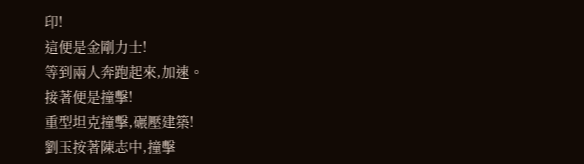印!
這便是金剛力士!
等到兩人奔跑起來,加速。
接著便是撞擊!
重型坦克撞擊,碾壓建築!
劉玉按著陳志中,撞擊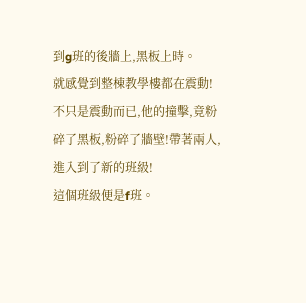到g班的後牆上,黑板上時。
就感覺到整棟教學樓都在震動!
不只是震動而已,他的撞擊,竟粉碎了黑板,粉碎了牆壁!帶著兩人,進入到了新的班級!
這個班級便是f班。